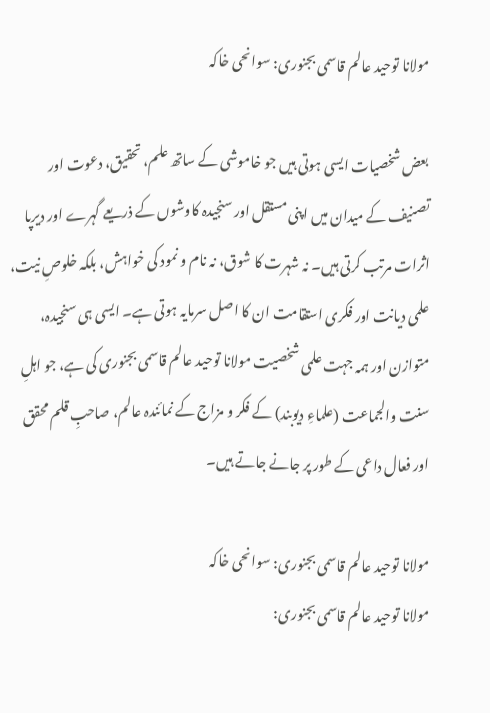مولانا توحید عالم قاسمی بجنوری: سوانحی خاکہ

بعض شخصیات ایسی ہوتی ہیں جو خاموشی کے ساتھ علم، تحقیق، دعوت اور تصنیف کے میدان میں اپنی مستقل اور سنجیدہ کاوشوں کے ذریعے گہرے اور دیرپا اثرات مرتب کرتی ہیں۔ نہ شہرت کا شوق، نہ نام و نمود کی خواہش، بلکہ خلوصِ نیت، علمی دیانت اور فکری استقامت ان کا اصل سرمایہ ہوتی ہے۔ ایسی ہی سنجیدہ، متوازن اور ہمہ جہت علمی شخصیت مولانا توحید عالم قاسمی بجنوری کی ہے، جو اہلِ سنت والجماعت (علماءِ دیوبند) کے فکر و مزاج کے نمائندہ عالم، صاحبِ قلم محقق اور فعال داعی کے طور پر جانے جاتے ہیں۔

مولانا توحید عالم قاسمی بجنوری: سوانحی خاکہ
مولانا توحید عالم قاسمی بجنوری: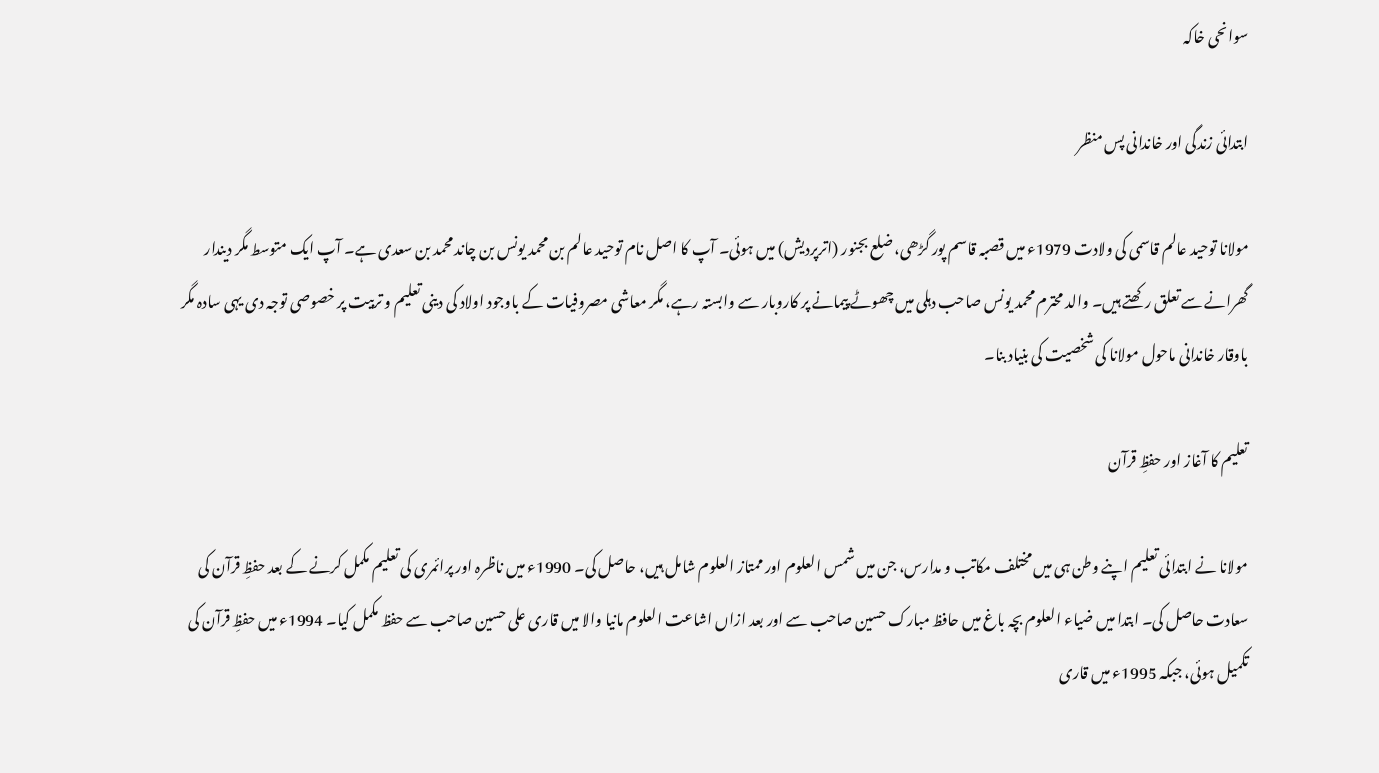سوانحی خاکہ

ابتدائی زندگی اور خاندانی پس منظر

مولانا توحید عالم قاسمی کی ولادت 1979ء میں قصبہ قاسم پور گڑھی، ضلع بجنور (اترپردیش) میں ہوئی۔ آپ کا اصل نام توحید عالم بن محمد یونس بن چاند محمد بن سعدی ہے۔ آپ ایک متوسط مگر دیندار گھرانے سے تعلق رکھتے ہیں۔ والد محترم محمد یونس صاحب دہلی میں چھوٹے پیمانے پر کاروبار سے وابستہ رہے، مگر معاشی مصروفیات کے باوجود اولاد کی دینی تعلیم و تربیت پر خصوصی توجہ دی یہی سادہ مگر باوقار خاندانی ماحول مولانا کی شخصیت کی بنیاد بنا۔

تعلیم کا آغاز اور حفظِ قرآن

مولانا نے ابتدائی تعلیم اپنے وطن ہی میں مختلف مکاتب و مدارس، جن میں شمس العلوم اور ممتاز العلوم شامل ہیں، حاصل کی۔ 1990ء میں ناظرہ اور پرائمری کی تعلیم مکمل کرنے کے بعد حفظِ قرآن کی سعادت حاصل کی۔ ابتدا میں ضیاء العلوم بچہ باغ میں حافظ مبارک حسین صاحب سے اور بعد ازاں اشاعت العلوم مانیا والا میں قاری علی حسین صاحب سے حفظ مکمل کیا۔ 1994ء میں حفظِ قرآن کی تکمیل ہوئی، جبکہ 1995ء میں قاری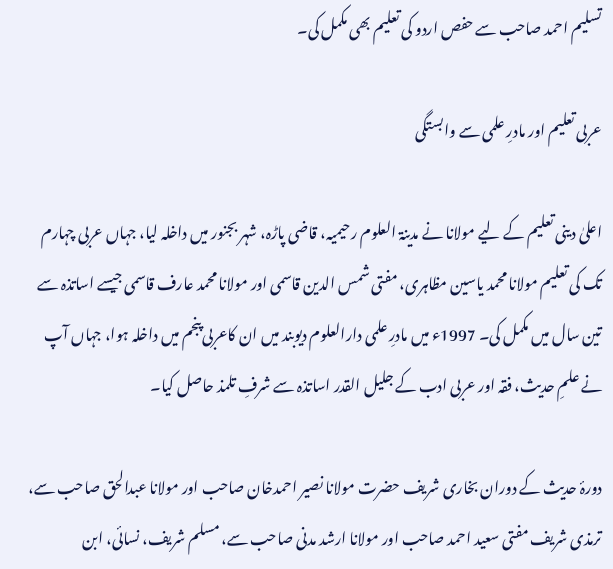تسلیم احمد صاحب سے حفص اردو کی تعلیم بھی مکمل کی۔

عربی تعلیم اور مادرِ علمی سے وابستگی

اعلیٰ دینی تعلیم کے لیے مولانا نے مدینۃ العلوم رحیمیہ، قاضی پاڑہ، شہر بجنور میں داخلہ لیا، جہاں عربی چہارم تک کی تعلیم مولانا محمد یاسین مظاہری، مفتی شمس الدین قاسمی اور مولانا محمد عارف قاسمی جیسے اساتذہ سے تین سال میں مکمل کی۔ 1997ء میں مادرِ علمی دارالعلوم دیوبند میں ان کاعربی پنجم میں داخلہ ہوا، جہاں آپ نے علمِ حدیث، فقہ اور عربی ادب کے جلیل القدر اساتذہ سے شرفِ تلمذ حاصل کیا۔

دورۂ حدیث کے دوران بخاری شریف حضرت مولانا نصیر احمدخان صاحب اور مولانا عبدالحق صاحب سے، ترمذی شریف مفتی سعید احمد صاحب اور مولانا ارشد مدنی صاحب سے، مسلم شریف، نسائی، ابن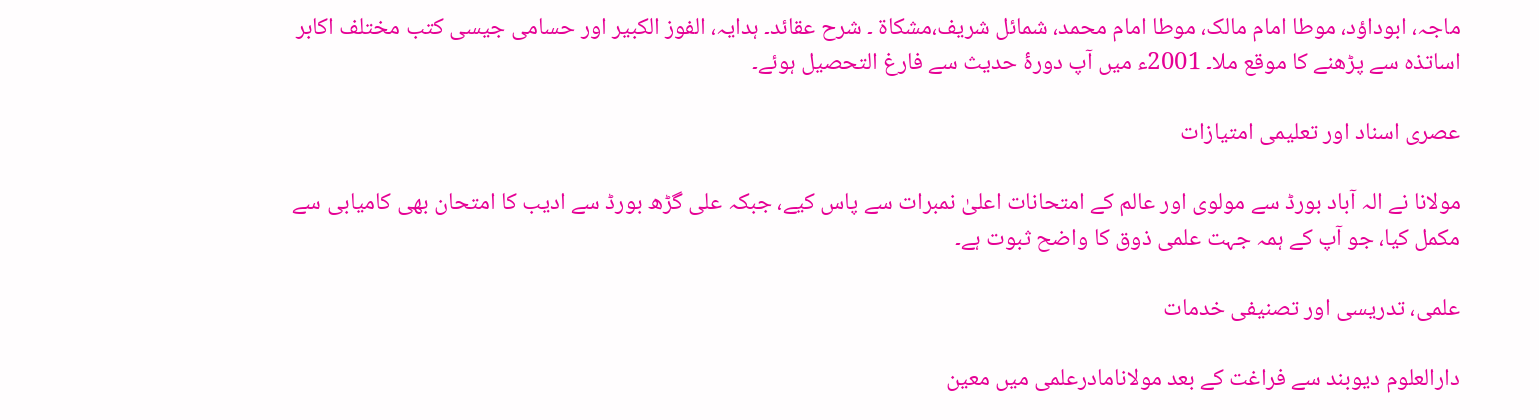ماجہ، ابوداؤد، موطا امام مالک، موطا امام محمد، شمائل شریف،مشکاۃ ۔ شرح عقائد۔ ہدایہ، الفوز الکبیر اور حسامی جیسی کتب مختلف اکابر اساتذہ سے پڑھنے کا موقع ملا۔ 2001ء میں آپ دورۂ حدیث سے فارغ التحصیل ہوئے۔

عصری اسناد اور تعلیمی امتیازات

مولانا نے الہ آباد بورڈ سے مولوی اور عالم کے امتحانات اعلیٰ نمبرات سے پاس کیے، جبکہ علی گڑھ بورڈ سے ادیب کا امتحان بھی کامیابی سے مکمل کیا، جو آپ کے ہمہ جہت علمی ذوق کا واضح ثبوت ہے۔

علمی، تدریسی اور تصنیفی خدمات

دارالعلوم دیوبند سے فراغت کے بعد مولانامادرعلمی میں معین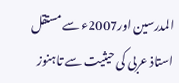المدرسین اور2007ء سے مستقل استاذ عربی کی حیثیت سے تاہنوز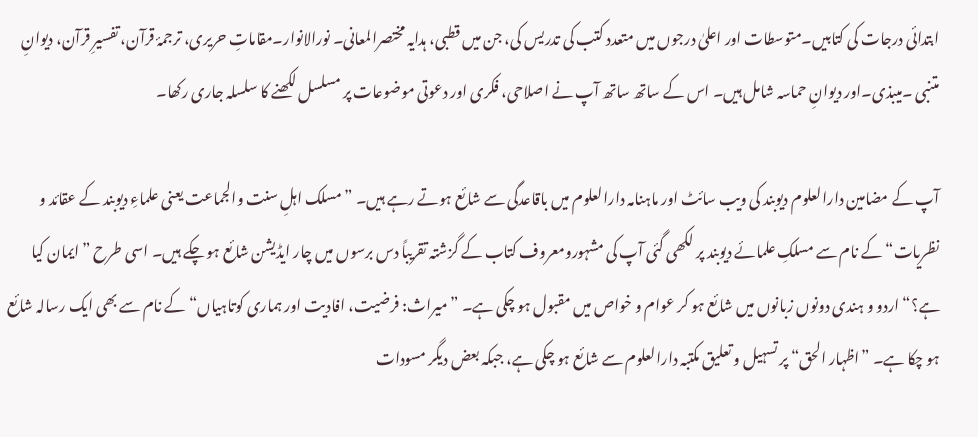ابتدائی درجات کی کتابیں۔متوسطات اور اعلیٰ درجوں میں متعدد کتب کی تدریس کی، جن میں قطبی، ہدایہ مختصرالمعانی۔ نورالانوار۔مقاماتِ حریری، ترجمۂ قرآن، تفسیرِ قرآن، دیوانِ متنبی ۔میبذی۔اور دیوانِ حماسہ شامل ہیں۔ اس کے ساتھ ساتھ آپ نے اصلاحی، فکری اور دعوتی موضوعات پر مسلسل لکھنے کا سلسلہ جاری رکھا۔

آپ کے مضامین دارالعلوم دیوبند کی ویب سائٹ اور ماہنامہ دارالعلوم میں باقاعدگی سے شائع ہوتے رہے ہیں۔ ”مسلک اہلِ سنت والجماعت یعنی علماءِ دیوبند کے عقائد و نظریات“ کے نام سے مسلکِ علمائے دیوبند پر لکھی گئی آپ کی مشہورومعروف کتاب کے گزشتہ تقریباً دس برسوں میں چار ایڈیشن شائع ہو چکے ہیں۔ اسی طرح ”ایمان کیا ہے؟“ اردو و ہندی دونوں زبانوں میں شائع ہو کر عوام و خواص میں مقبول ہو چکی ہے۔ ”میراث: فرضیت، افادیت اور ہماری کوتاہیاں“ کے نام سے بھی ایک رسالہ شائع ہو چکا ہے۔ ”اظہار الحق“ پر تسہیل و تعلیق مکتبہ دارالعلوم سے شائع ہو چکی ہے، جبکہ بعض دیگر مسودات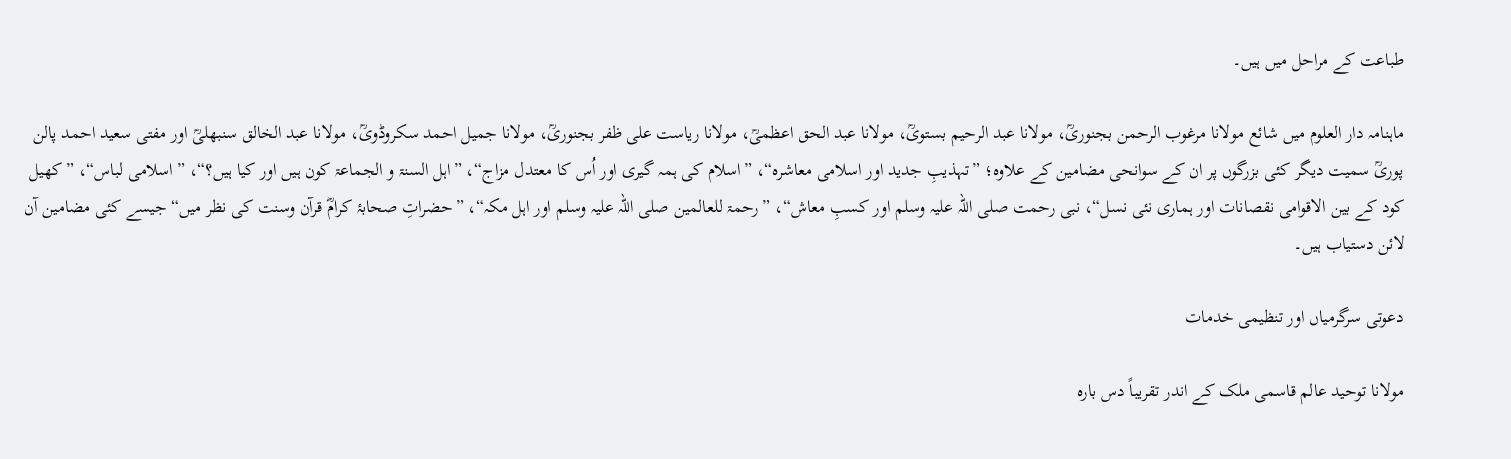طباعت کے مراحل میں ہیں۔

ماہنامہ دار العلوم میں شائع مولانا مرغوب الرحمن بجنوریؒ، مولانا عبد الرحیم بستویؒ، مولانا عبد الحق اعظمیؒ، مولانا ریاست علی ظفر بجنوریؒ، مولانا جمیل احمد سکروڈویؒ، مولانا عبد الخالق سنبھلیؒ اور مفتی سعید احمد پالن پوریؒ سمیت دیگر کئی بزرگوں پر ان کے سوانحی مضامین کے علاوہ؛ ”تہذیبِ جدید اور اسلامی معاشرہ“، ”اسلام کی ہمہ گیری اور اُس کا معتدل مزاج“، ”اہل السنۃ و الجماعۃ کون ہیں اور کیا ہیں؟“، ”اسلامی لباس“، ”کھیل کود کے بین الاقوامی نقصانات اور ہماری نئی نسل“، نبی رحمت صلی اللہ علیہ وسلم اور کسبِ معاش“، ”رحمۃ للعالمین صلی اللہ علیہ وسلم اور اہل مکہ“، ”حضراتِ صحابۂ کرامؓ قرآن وسنت کی نظر میں“ جیسے کئی مضامین آن لائن دستیاب ہیں۔

دعوتی سرگرمیاں اور تنظیمی خدمات

مولانا توحید عالم قاسمی ملک کے اندر تقریباً دس بارہ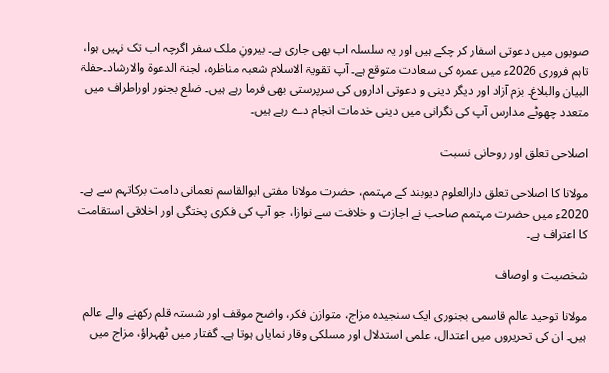صوبوں میں دعوتی اسفار کر چکے ہیں اور یہ سلسلہ اب بھی جاری ہے۔ بیرونِ ملک سفر اگرچہ اب تک نہیں ہوا، تاہم فروری 2026ء میں عمرہ کی سعادت متوقع ہے۔ آپ تقویۃ الاسلام شعبہ مناظرہ، لجنۃ الدعوۃ والارشاد۔حفلۃ البیان والبلاغ۔ بزم آزاد اور دیگر دینی و دعوتی اداروں کی سرپرستی بھی فرما رہے ہیں۔ ضلع بجنور اوراطراف میں متعدد چھوٹے مدارس آپ کی نگرانی میں دینی خدمات انجام دے رہے ہیں۔

اصلاحی تعلق اور روحانی نسبت

مولانا کا اصلاحی تعلق دارالعلوم دیوبند کے مہتمم، حضرت مولانا مفتی ابوالقاسم نعمانی دامت برکاتہم سے ہے۔ 2020ء میں حضرت مہتمم صاحب نے اجازت و خلافت سے نوازا، جو آپ کی فکری پختگی اور اخلاقی استقامت کا اعتراف ہے۔

شخصیت و اوصاف

مولانا توحید عالم قاسمی بجنوری ایک سنجیدہ مزاج، متوازن فکر، واضح موقف اور شستہ قلم رکھنے والے عالم ہیں۔ ان کی تحریروں میں اعتدال، علمی استدلال اور مسلکی وقار نمایاں ہوتا ہے۔ گفتار میں ٹھہراؤ، مزاج میں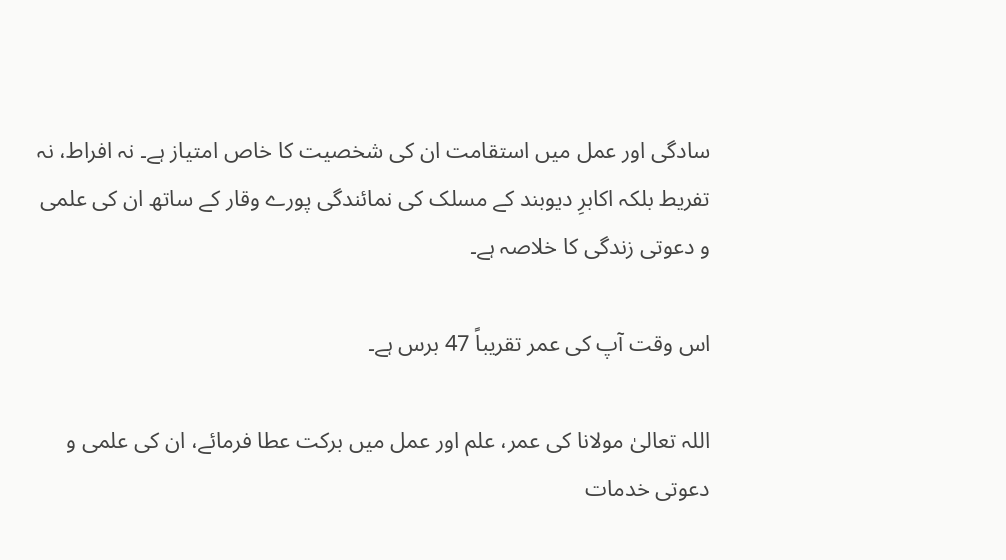سادگی اور عمل میں استقامت ان کی شخصیت کا خاص امتیاز ہے۔ نہ افراط، نہ تفریط بلکہ اکابرِ دیوبند کے مسلک کی نمائندگی پورے وقار کے ساتھ ان کی علمی و دعوتی زندگی کا خلاصہ ہے۔

اس وقت آپ کی عمر تقریباً 47 برس ہے۔

اللہ تعالیٰ مولانا کی عمر، علم اور عمل میں برکت عطا فرمائے، ان کی علمی و دعوتی خدمات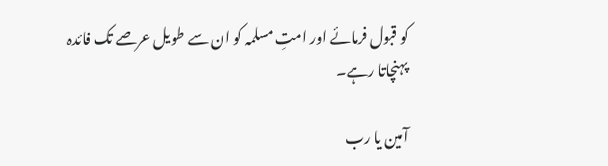کو قبول فرمائے اور امتِ مسلمہ کو ان سے طویل عرصے تک فائدہ پہنچاتا رہے۔

آمین یا رب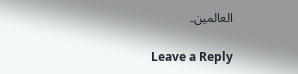العالمین۔

Leave a Reply